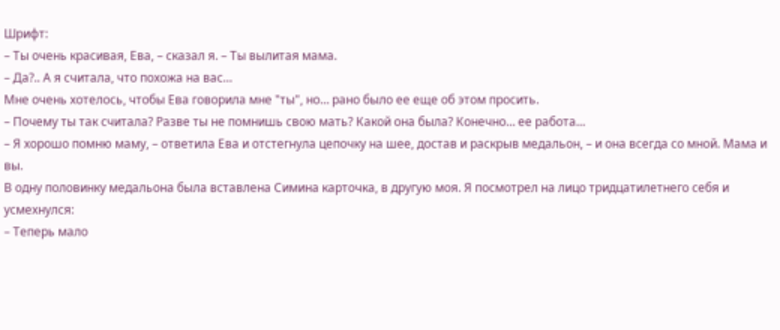Шрифт:
– Ты очень красивая, Ева, – сказал я. – Ты вылитая мама.
– Да?.. А я считала, что похожа на вас…
Мне очень хотелось, чтобы Ева говорила мне "ты", но… рано было ее еще об этом просить.
– Почему ты так считала? Разве ты не помнишь свою мать? Какой она была? Конечно… ее работа…
– Я хорошо помню маму, – ответила Ева и отстегнула цепочку на шее, достав и раскрыв медальон, – и она всегда со мной. Мама и вы.
В одну половинку медальона была вставлена Симина карточка, в другую моя. Я посмотрел на лицо тридцатилетнего себя и усмехнулся:
– Теперь мало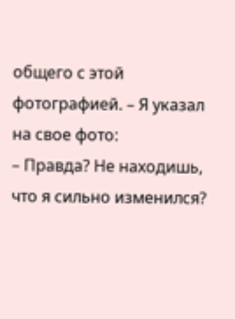общего с этой фотографией. – Я указал на свое фото:
– Правда? Не находишь, что я сильно изменился?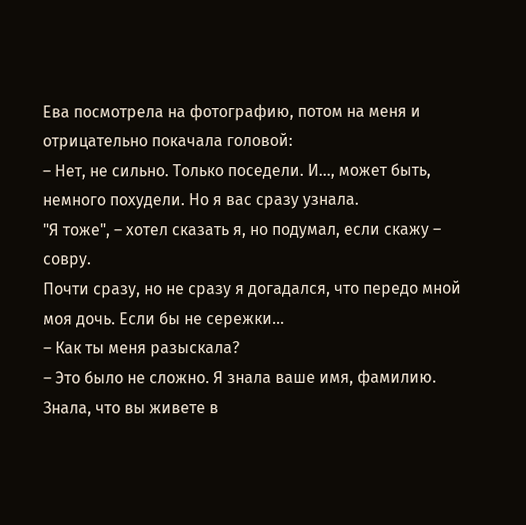Ева посмотрела на фотографию, потом на меня и отрицательно покачала головой:
– Нет, не сильно. Только поседели. И…, может быть, немного похудели. Но я вас сразу узнала.
"Я тоже", – хотел сказать я, но подумал, если скажу – совру.
Почти сразу, но не сразу я догадался, что передо мной моя дочь. Если бы не сережки…
– Как ты меня разыскала?
– Это было не сложно. Я знала ваше имя, фамилию. Знала, что вы живете в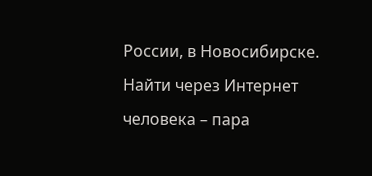России, в Новосибирске. Найти через Интернет человека – пара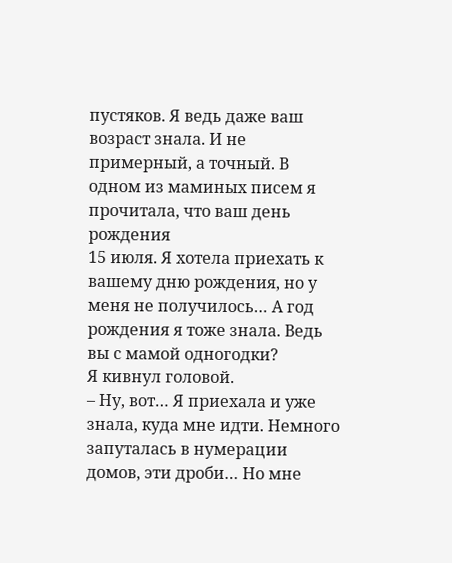пустяков. Я ведь даже ваш возраст знала. И не примерный, а точный. В одном из маминых писем я прочитала, что ваш день рождения
15 июля. Я хотела приехать к вашему дню рождения, но у меня не получилось… А год рождения я тоже знала. Ведь вы с мамой одногодки?
Я кивнул головой.
– Ну, вот… Я приехала и уже знала, куда мне идти. Немного запуталась в нумерации домов, эти дроби… Но мне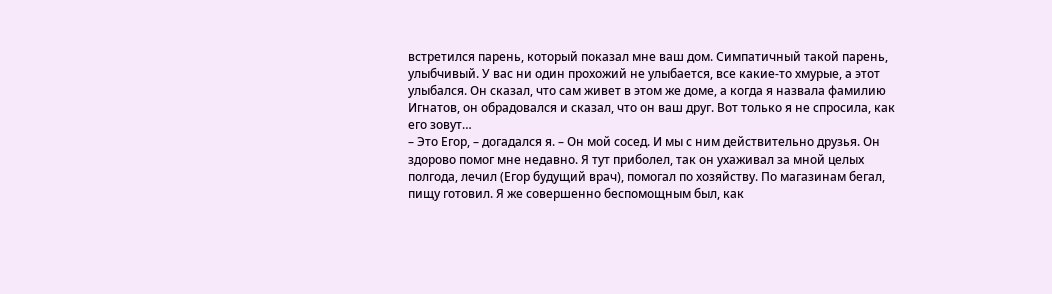встретился парень, который показал мне ваш дом. Симпатичный такой парень, улыбчивый. У вас ни один прохожий не улыбается, все какие-то хмурые, а этот улыбался. Он сказал, что сам живет в этом же доме, а когда я назвала фамилию Игнатов, он обрадовался и сказал, что он ваш друг. Вот только я не спросила, как его зовут…
– Это Егор, – догадался я. – Он мой сосед. И мы с ним действительно друзья. Он здорово помог мне недавно. Я тут приболел, так он ухаживал за мной целых полгода, лечил (Егор будущий врач), помогал по хозяйству. По магазинам бегал, пищу готовил. Я же совершенно беспомощным был, как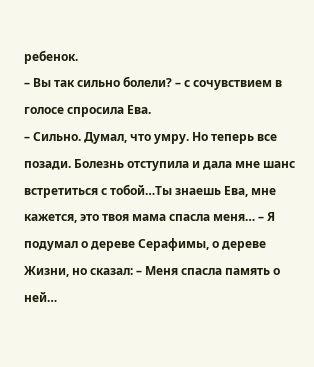ребенок.
– Вы так сильно болели? – с сочувствием в голосе спросила Ева.
– Сильно. Думал, что умру. Но теперь все позади. Болезнь отступила и дала мне шанс встретиться с тобой…Ты знаешь Ева, мне кажется, это твоя мама спасла меня… – Я подумал о дереве Серафимы, о дереве Жизни, но сказал: – Меня спасла память о ней…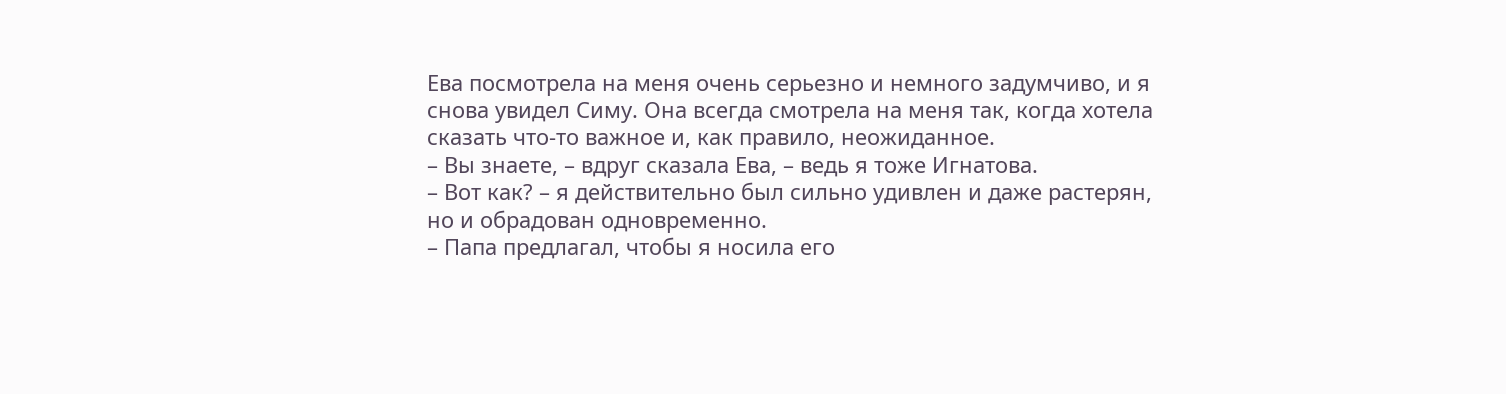Ева посмотрела на меня очень серьезно и немного задумчиво, и я снова увидел Симу. Она всегда смотрела на меня так, когда хотела сказать что-то важное и, как правило, неожиданное.
– Вы знаете, – вдруг сказала Ева, – ведь я тоже Игнатова.
– Вот как? – я действительно был сильно удивлен и даже растерян, но и обрадован одновременно.
– Папа предлагал, чтобы я носила его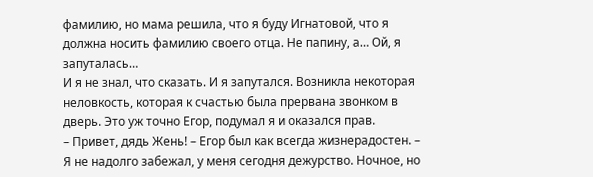фамилию, но мама решила, что я буду Игнатовой, что я должна носить фамилию своего отца. Не папину, а… Ой, я запуталась…
И я не знал, что сказать. И я запутался. Возникла некоторая неловкость, которая к счастью была прервана звонком в дверь. Это уж точно Егор, подумал я и оказался прав.
– Привет, дядь Жень! – Егор был как всегда жизнерадостен. – Я не надолго забежал, у меня сегодня дежурство. Ночное, но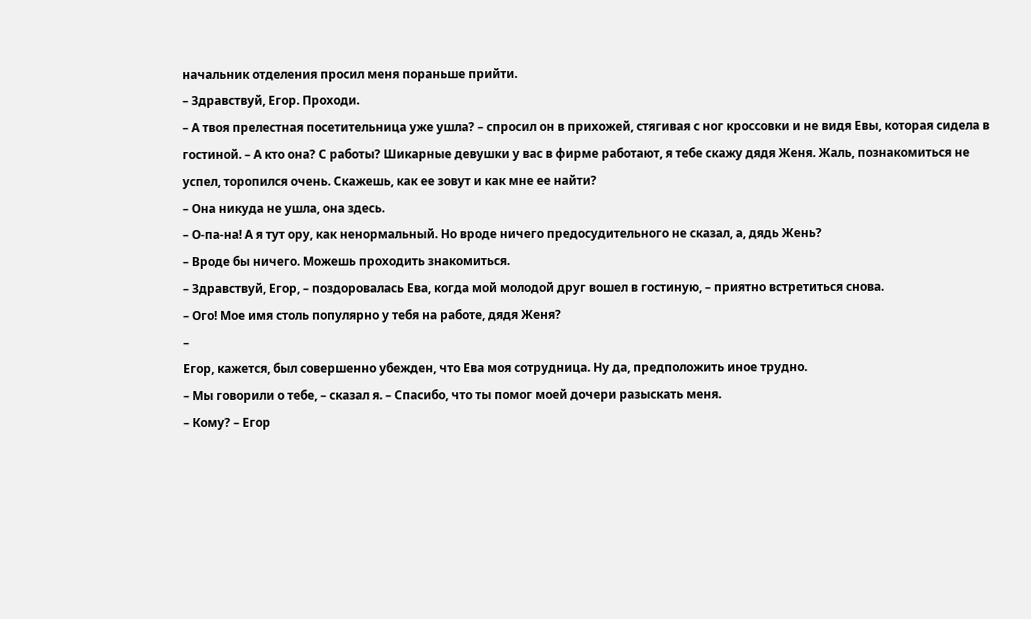начальник отделения просил меня пораньше прийти.
– Здравствуй, Егор. Проходи.
– А твоя прелестная посетительница уже ушла? – спросил он в прихожей, стягивая с ног кроссовки и не видя Евы, которая сидела в гостиной. – А кто она? С работы? Шикарные девушки у вас в фирме работают, я тебе скажу дядя Женя. Жаль, познакомиться не успел, торопился очень. Скажешь, как ее зовут и как мне ее найти?
– Она никуда не ушла, она здесь.
– О-па-на! А я тут ору, как ненормальный. Но вроде ничего предосудительного не сказал, а, дядь Жень?
– Вроде бы ничего. Можешь проходить знакомиться.
– Здравствуй, Егор, – поздоровалась Ева, когда мой молодой друг вошел в гостиную, – приятно встретиться снова.
– Ого! Мое имя столь популярно у тебя на работе, дядя Женя?
–
Егор, кажется, был совершенно убежден, что Ева моя сотрудница. Ну да, предположить иное трудно.
– Мы говорили о тебе, – сказал я. – Спасибо, что ты помог моей дочери разыскать меня.
– Кому? – Егор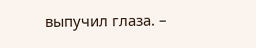выпучил глаза. –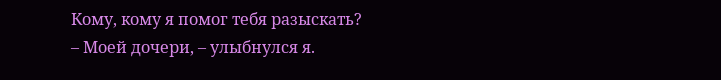Кому, кому я помог тебя разыскать?
– Моей дочери, – улыбнулся я.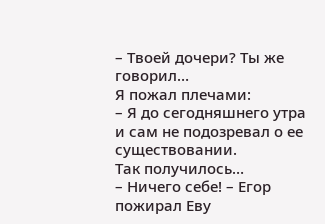– Твоей дочери? Ты же говорил…
Я пожал плечами:
– Я до сегодняшнего утра и сам не подозревал о ее существовании.
Так получилось…
– Ничего себе! – Егор пожирал Еву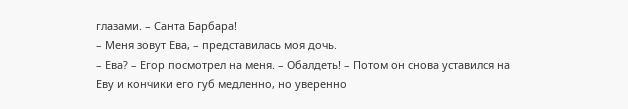глазами. – Санта Барбара!
– Меня зовут Ева, – представилась моя дочь.
– Ева? – Егор посмотрел на меня. – Обалдеть! – Потом он снова уставился на Еву и кончики его губ медленно, но уверенно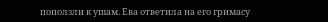поползли к ушам. Ева ответила на его гримасу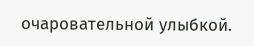очаровательной улыбкой.